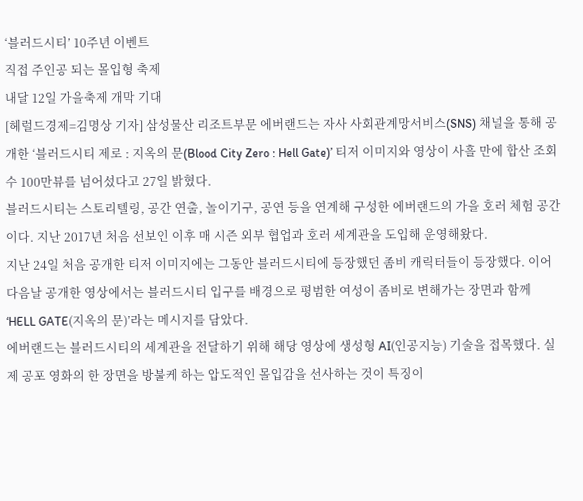‘블러드시티’ 10주년 이벤트
직접 주인공 되는 몰입형 축제
내달 12일 가을축제 개막 기대
[헤럴드경제=김명상 기자] 삼성물산 리조트부문 에버랜드는 자사 사회관계망서비스(SNS) 채널을 통해 공개한 ‘블러드시티 제로 : 지옥의 문(Blood City Zero : Hell Gate)’ 티저 이미지와 영상이 사흘 만에 합산 조회수 100만뷰를 넘어섰다고 27일 밝혔다.
블러드시티는 스토리텔링, 공간 연출, 놀이기구, 공연 등을 연계해 구성한 에버랜드의 가을 호러 체험 공간이다. 지난 2017년 처음 선보인 이후 매 시즌 외부 협업과 호러 세계관을 도입해 운영해왔다.
지난 24일 처음 공개한 티저 이미지에는 그동안 블러드시티에 등장했던 좀비 캐릭터들이 등장했다. 이어 다음날 공개한 영상에서는 블러드시티 입구를 배경으로 평범한 여성이 좀비로 변해가는 장면과 함께 ‘HELL GATE(지옥의 문)’라는 메시지를 담았다.
에버랜드는 블러드시티의 세계관을 전달하기 위해 해당 영상에 생성형 AI(인공지능) 기술을 접목했다. 실제 공포 영화의 한 장면을 방불케 하는 압도적인 몰입감을 선사하는 것이 특징이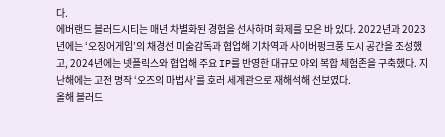다.
에버랜드 블러드시티는 매년 차별화된 경험을 선사하며 화제를 모은 바 있다. 2022년과 2023년에는 ‘오징어게임’의 채경선 미술감독과 협업해 기차역과 사이버펑크풍 도시 공간을 조성했고, 2024년에는 넷플릭스와 협업해 주요 IP를 반영한 대규모 야외 복합 체험존을 구축했다. 지난해에는 고전 명작 ‘오즈의 마법사’를 호러 세계관으로 재해석해 선보였다.
올해 블러드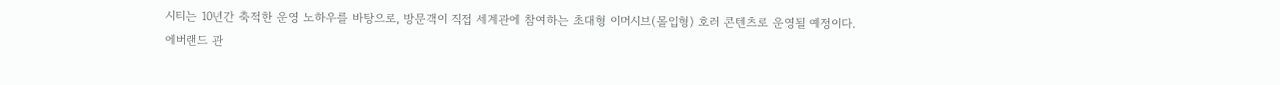시티는 10년간 축적한 운영 노하우를 바탕으로, 방문객이 직접 세계관에 참여하는 초대형 이머시브(몰입형) 호러 콘텐츠로 운영될 예정이다.
에버랜드 관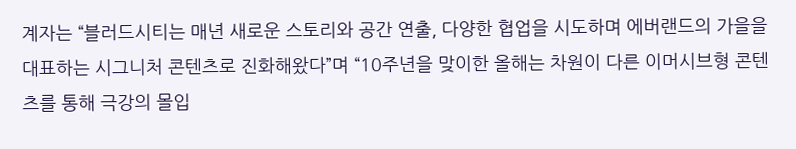계자는 “블러드시티는 매년 새로운 스토리와 공간 연출, 다양한 협업을 시도하며 에버랜드의 가을을 대표하는 시그니처 콘텐츠로 진화해왔다”며 “10주년을 맞이한 올해는 차원이 다른 이머시브형 콘텐츠를 통해 극강의 몰입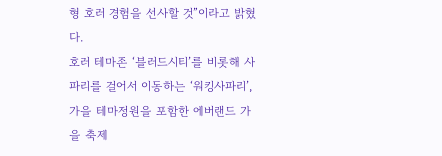형 호러 경험을 선사할 것”이라고 밝혔다.
호러 테마존 ‘블러드시티’를 비롯해 사파리를 걸어서 이동하는 ‘워킹사파리’, 가을 테마정원을 포함한 에버랜드 가을 축제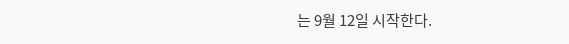는 9월 12일 시작한다.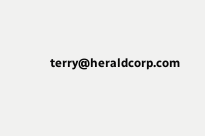terry@heraldcorp.com